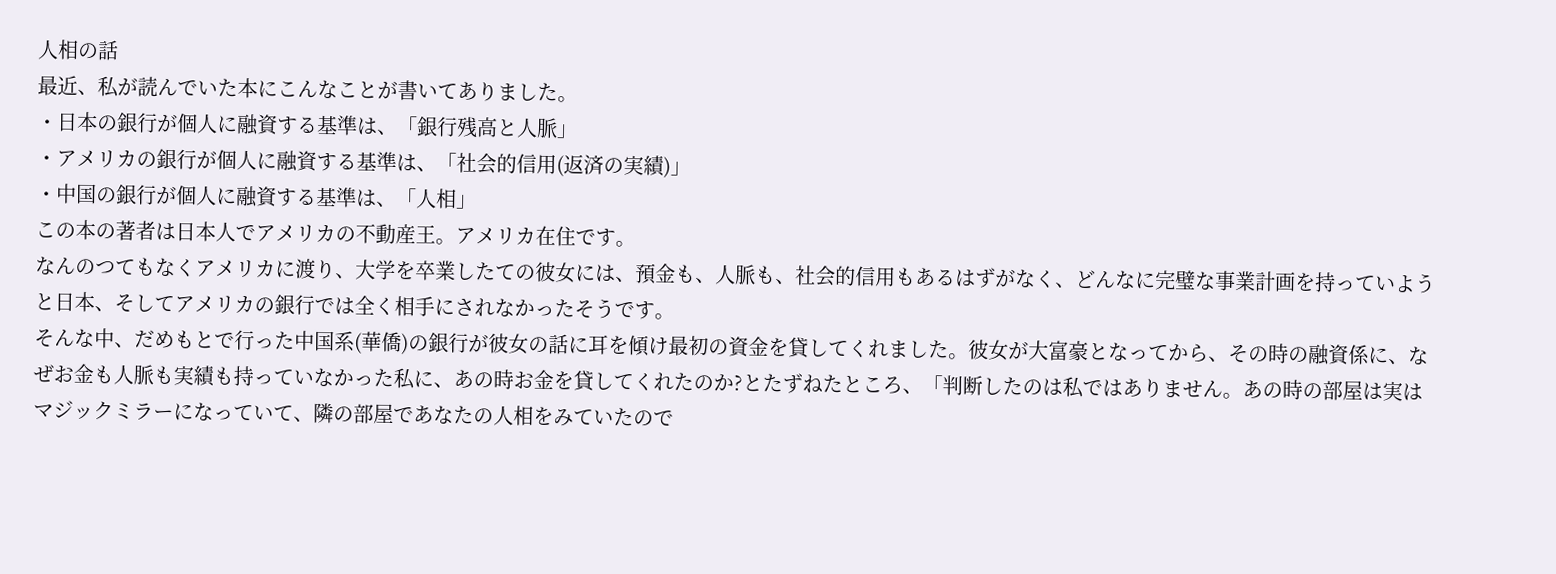人相の話
最近、私が読んでいた本にこんなことが書いてありました。
・日本の銀行が個人に融資する基準は、「銀行残高と人脈」
・アメリカの銀行が個人に融資する基準は、「社会的信用(返済の実績)」
・中国の銀行が個人に融資する基準は、「人相」
この本の著者は日本人でアメリカの不動産王。アメリカ在住です。
なんのつてもなくアメリカに渡り、大学を卒業したての彼女には、預金も、人脈も、社会的信用もあるはずがなく、どんなに完璧な事業計画を持っていようと日本、そしてアメリカの銀行では全く相手にされなかったそうです。
そんな中、だめもとで行った中国系(華僑)の銀行が彼女の話に耳を傾け最初の資金を貸してくれました。彼女が大富豪となってから、その時の融資係に、なぜお金も人脈も実績も持っていなかった私に、あの時お金を貸してくれたのか?とたずねたところ、「判断したのは私ではありません。あの時の部屋は実はマジックミラーになっていて、隣の部屋であなたの人相をみていたので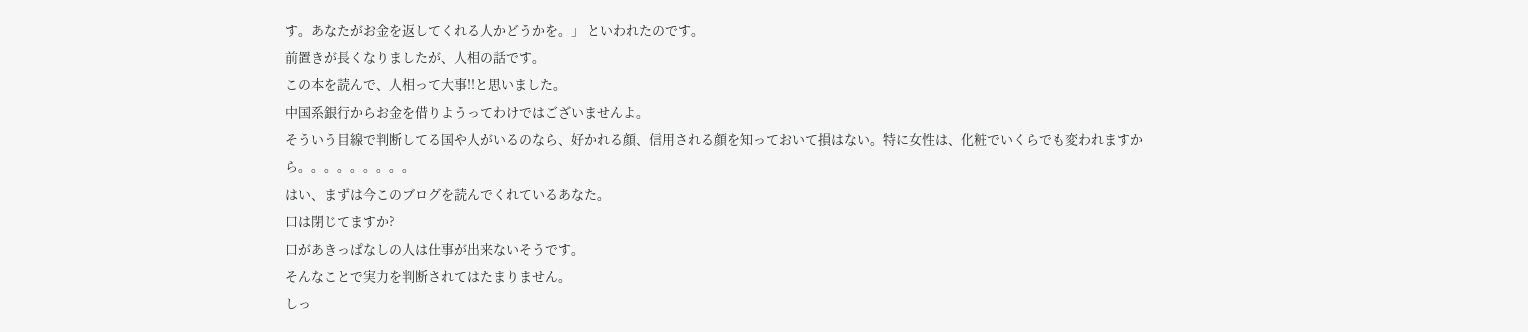す。あなたがお金を返してくれる人かどうかを。」 といわれたのです。
前置きが長くなりましたが、人相の話です。
この本を読んで、人相って大事!!と思いました。
中国系銀行からお金を借りようってわけではございませんよ。
そういう目線で判断してる国や人がいるのなら、好かれる顔、信用される顔を知っておいて損はない。特に女性は、化粧でいくらでも変われますから。。。。。。。。。
はい、まずは今このブログを読んでくれているあなた。
口は閉じてますか?
口があきっぱなしの人は仕事が出来ないそうです。
そんなことで実力を判断されてはたまりません。
しっ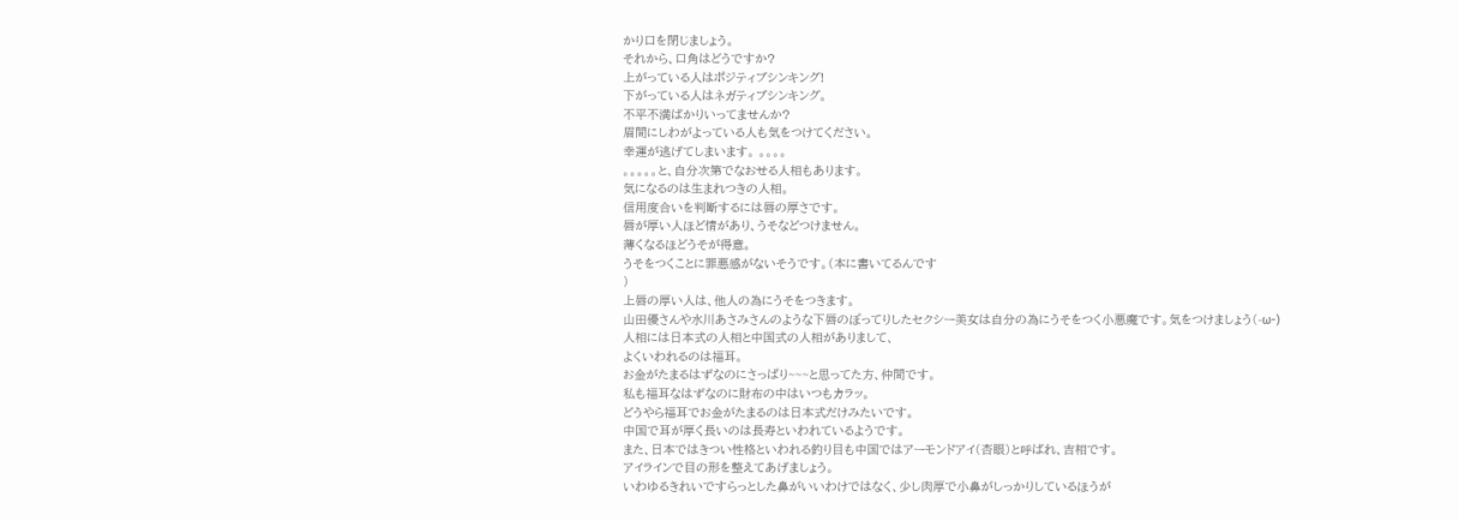かり口を閉じましょう。
それから、口角はどうですか?
上がっている人はポジティブシンキング!
下がっている人はネガティブシンキング。
不平不満ばかりいってませんか?
眉間にしわがよっている人も気をつけてください。
幸運が逃げてしまいます。 。。。。
。。。。。と、自分次第でなおせる人相もあります。
気になるのは生まれつきの人相。
信用度合いを判断するには唇の厚さです。
唇が厚い人ほど情があり、うそなどつけません。
薄くなるほどうそが得意。
うそをつくことに罪悪感がないそうです。(本に書いてるんです
)
上唇の厚い人は、他人の為にうそをつきます。
山田優さんや水川あさみさんのような下唇のぽってりしたセクシー美女は自分の為にうそをつく小悪魔です。気をつけましょう(-ω-)
人相には日本式の人相と中国式の人相がありまして、
よくいわれるのは福耳。
お金がたまるはずなのにさっぱり~~~と思ってた方、仲間です。
私も福耳なはずなのに財布の中はいつもカラッ。
どうやら福耳でお金がたまるのは日本式だけみたいです。
中国で耳が厚く長いのは長寿といわれているようです。
また、日本ではきつい性格といわれる釣り目も中国ではアーモンドアイ(杏眼)と呼ばれ、吉相です。
アイラインで目の形を整えてあげましょう。
いわゆるきれいですらっとした鼻がいいわけではなく、少し肉厚で小鼻がしっかりしているほうが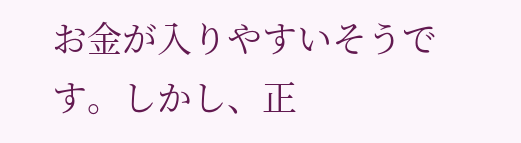お金が入りやすいそうです。しかし、正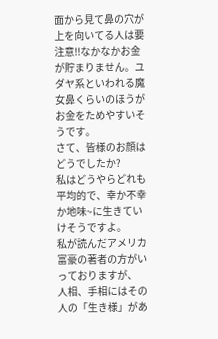面から見て鼻の穴が上を向いてる人は要注意!!なかなかお金が貯まりません。ユダヤ系といわれる魔女鼻くらいのほうがお金をためやすいそうです。
さて、皆様のお顔はどうでしたか?
私はどうやらどれも平均的で、幸か不幸か地味~に生きていけそうですよ。
私が読んだアメリカ富豪の著者の方がいっておりますが、
人相、手相にはその人の「生き様」があ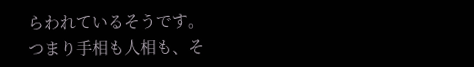らわれているそうです。
つまり手相も人相も、そ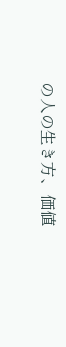の人の生き方、価値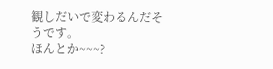観しだいで変わるんだそうです。
ほんとか~~~?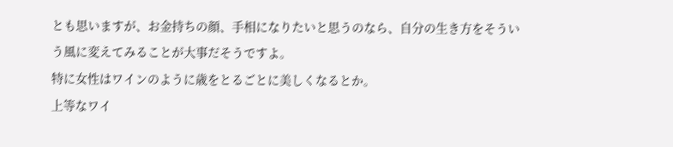とも思いますが、お金持ちの顔、手相になりたいと思うのなら、自分の生き方をそういう風に変えてみることが大事だそうですよ。
特に女性はワインのように歳をとるごとに美しくなるとか。
上等なワイ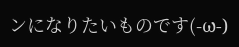ンになりたいものです(-ω-)